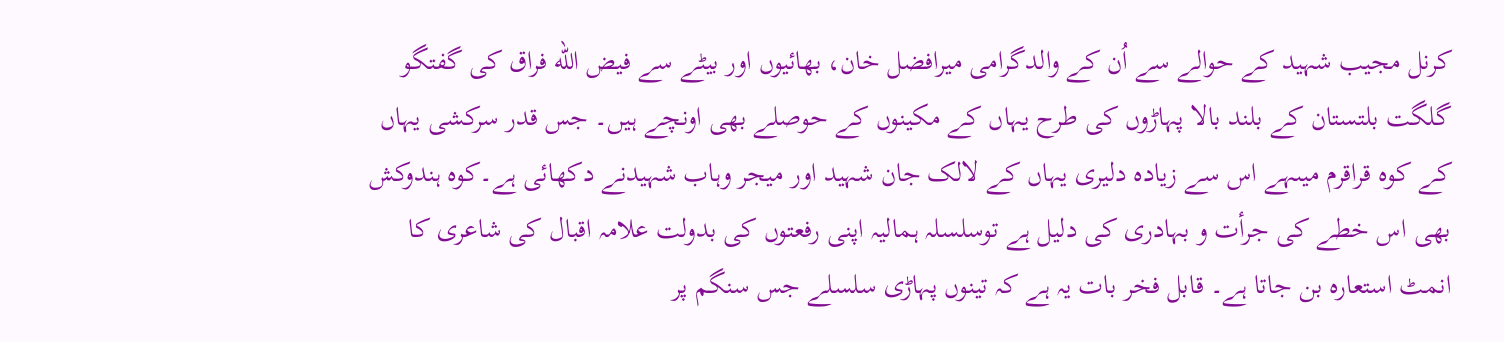کرنل مجیب شہید کے حوالے سے اُن کے والدگرامی میرافضل خان، بھائیوں اور بیٹے سے فیض الله فراق کی گفتگو
گلگت بلتستان کے بلند بالا پہاڑوں کی طرح یہاں کے مکینوں کے حوصلے بھی اونچے ہیں۔ جس قدر سرکشی یہاں کے کوہ قراقرم میںہے اس سے زیادہ دلیری یہاں کے لالک جان شہید اور میجر وہاب شہیدنے دکھائی ہے۔کوہ ہندوکش بھی اس خطے کی جرأت و بہادری کی دلیل ہے توسلسلہ ہمالیہ اپنی رفعتوں کی بدولت علامہ اقبال کی شاعری کا انمٹ استعارہ بن جاتا ہے۔ قابل فخر بات یہ ہے کہ تینوں پہاڑی سلسلے جس سنگم پر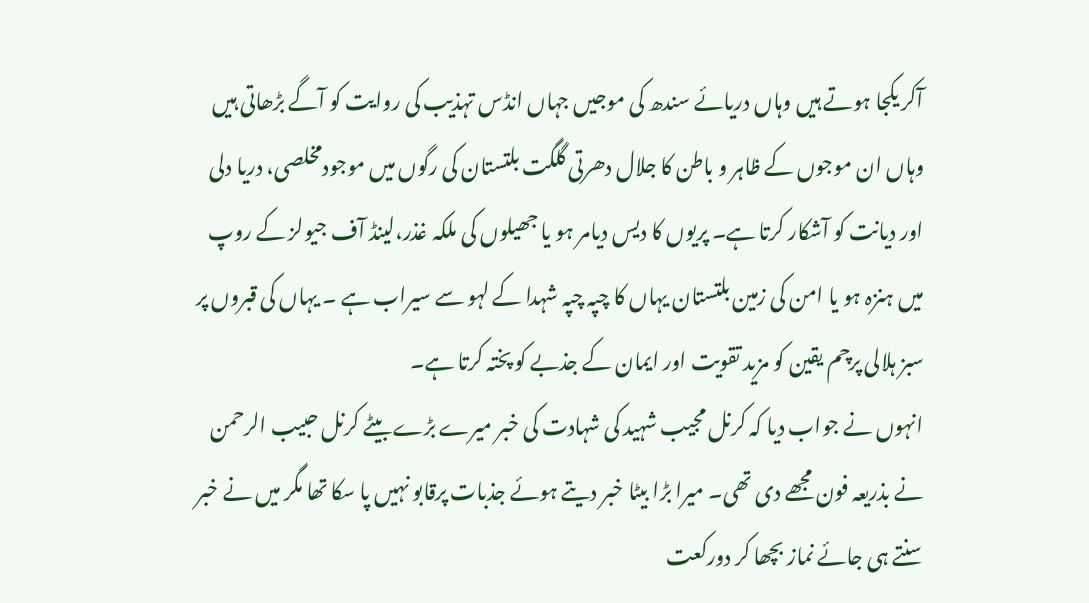آکر یکجا ہوتے ہیں وہاں دریائے سندھ کی موجیں جہاں انڈس تہذیب کی روایت کو آگے بڑھاتی ہیں وہاں ان موجوں کے ظاہر و باطن کا جلال دھرتی گلگت بلتستان کی رگوں میں موجودمخلصی، دریا دلی اور دیانت کو آشکار کرتا ہے۔ پریوں کا دیس دیامر ہو یا جھیلوں کی ملکہ غذر،لینڈ آف جیولز کے روپ میں ہنزہ ہو یا امن کی زمین بلتستان یہاں کا چپہ چپہ شہدا کے لہو سے سیراب ہے ۔ یہاں کی قبروں پر سبز ہلالی پرچم یقین کو مزید تقویت اور ایمان کے جذبے کو پختہ کرتا ہے۔
انہوں نے جواب دیا کہ کرنل مجیب شہید کی شہادت کی خبر میرے بڑے بیٹے کرنل حبیب الرحمن نے بذریعہ فون مجھے دی تھی۔ میرا بڑا بیٹا خبر دیتے ہوئے جذبات پرقابو نہیں پا سکا تھا مگر میں نے خبر سنتے ہی جائے نماز بچھا کر دورکعت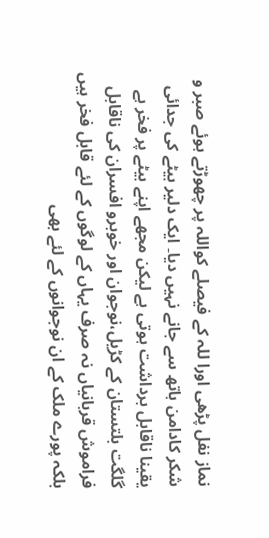نماز نفل پڑھی اورا للہ کے فیصلے کواللہ پر چھوڑتے ہوئے صبر و شکر کادامن ہاتھ سے جانے نہیں دیا۔ ایک دلیر بیٹے کی جدائی یقینا ناقابل برداشت ہوتی ہے لیکن مجھے اپنے بیٹے پر فخر ہے
گلگت بلتستان کے کڑیل،نوجوان اور خوبرو افسران کی ناقابل فراموش قربانیاں نہ صرف یہاں کے لوگوں کے لئے قابل فخر ہیں بلکہ پورے ملک کے ان نوجوانوں کے لئے بھی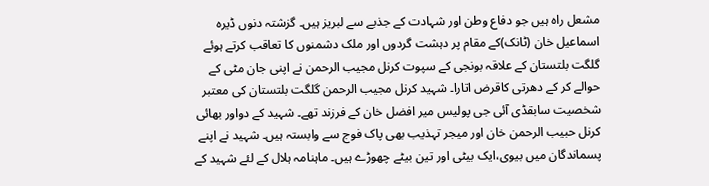مشعل راہ ہیں جو دفاع وطن اور شہادت کے جذبے سے لبریز ہیں۔ گزشتہ دنوں ڈیرہ اسماعیل خان (ٹانک)کے مقام پر دہشت گردوں اور ملک دشمنوں کا تعاقب کرتے ہوئے گلگت بلتستان کے علاقہ بونجی کے سپوت کرنل مجیب الرحمن نے اپنی جان مٹی کے حوالے کر کے دھرتی کاقرض اتارا۔ شہید کرنل مجیب الرحمن گلگت بلتستان کی معتبر شخصیت سابقڈی آئی جی پولیس میر افضل خان کے فرزند تھے۔ شہید کے دواور بھائی کرنل حبیب الرحمن خان اور میجر تہذیب بھی پاک فوج سے وابستہ ہیں۔ شہید نے اپنے پسماندگان میں بیوی،ایک بیٹی اور تین بیٹے چھوڑے ہیں۔ ماہنامہ ہلال کے لئے شہید کے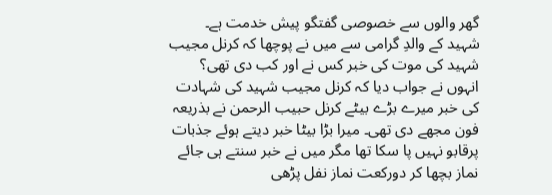گھر والوں سے خصوصی گفتگو پیش خدمت ہے۔
شہید کے والدِ گرامی سے میں نے پوچھا کہ کرنل مجیب شہید کی موت کی خبر کس نے اور کب دی تھی؟
انہوں نے جواب دیا کہ کرنل مجیب شہید کی شہادت کی خبر میرے بڑے بیٹے کرنل حبیب الرحمن نے بذریعہ فون مجھے دی تھی۔ میرا بڑا بیٹا خبر دیتے ہوئے جذبات پرقابو نہیں پا سکا تھا مگر میں نے خبر سنتے ہی جائے نماز بچھا کر دورکعت نماز نفل پڑھی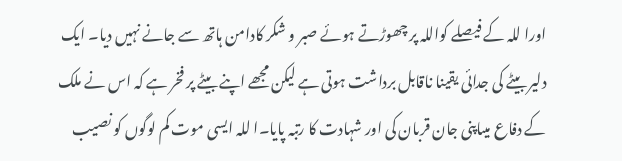اورا للہ کے فیصلے کواللہ پر چھوڑتے ہوئے صبر و شکر کادامن ہاتھ سے جانے نہیں دیا۔ ایک دلیر بیٹے کی جدائی یقینا ناقابل برداشت ہوتی ہے لیکن مجھے اپنے بیٹے پر فخر ہے کہ اس نے ملک کے دفاع میںاپنی جان قربان کی اور شہادت کا رتبہ پایا۔ا للہ ایسی موت کم لوگوں کو نصیب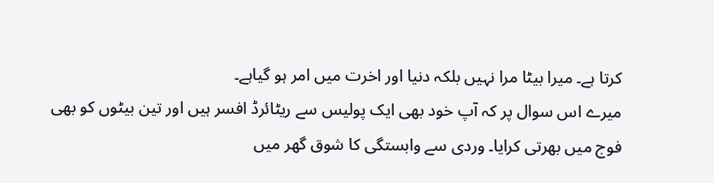کرتا ہے۔ میرا بیٹا مرا نہیں بلکہ دنیا اور اخرت میں امر ہو گیاہے۔
میرے اس سوال پر کہ آپ خود بھی ایک پولیس سے ریٹائرڈ افسر ہیں اور تین بیٹوں کو بھی فوج میں بھرتی کرایا۔ وردی سے وابستگی کا شوق گھر میں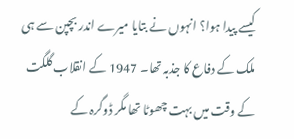کیسے پیدا ہوا؟ انہوں نے بتایا میرے اندر بچپن سے ہی ملک کے دفاع کا جذبہ تھا۔ 1947 کے انقلاب گلگت کے وقت میں بہت چھوٹا تھا مگر ڈوگرہ کے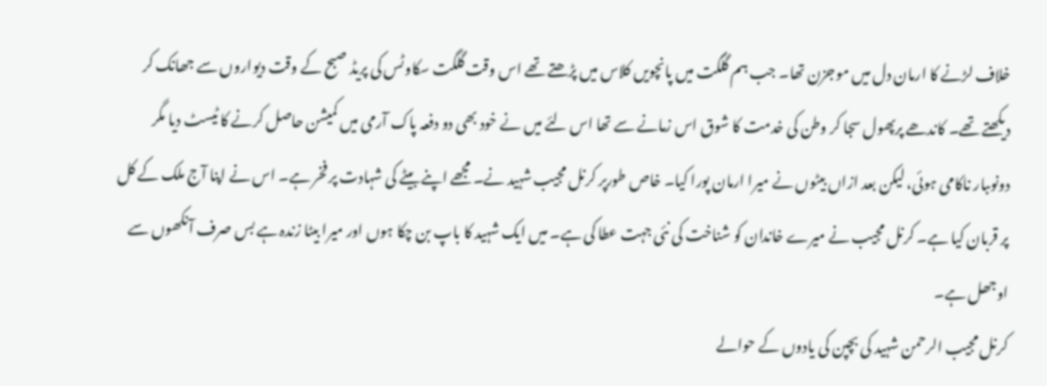خلاف لڑنے کا ارمان دل میں موجزن تھا۔ جب ہم گلگت میں پانچویں کلاس میں پڑھتے تھے اس وقت گلگت سکاوٹس کی پریڈ صبح کے وقت دیواروں سے جھانک کر دیکھتے تھے۔ کاندھے پرپھول سجا کر وطن کی خدمت کا شوق اس زمانے سے تھا اس لئے میں نے خود بھی دو دفعہ پاک آرمی میں کمیشن حاصل کرنے کا ٹیسٹ دیا مگر دونوںبار ناکامی ہوئی، لیکن بعد ازاں بیٹوں نے میرا ارمان پورا کیا۔ خاص طورپر کرنل مجیب شہید نے۔ مجھے اپنے بیٹے کی شہادت پر فخر ہے۔ اس نے اپنا آج ملک کے کل پر قربان کیا ہے۔ کرنل مجیب نے میرے خاندان کو شناخت کی نئی جہت عطا کی ہے۔ میں ایک شہید کا باپ بن چکا ہوں اور میرا بیٹا زندہ ہے بس صرف آنکھوں سے اوجھل ہے۔
کرنل مجیب الرحمن شہید کی بچپن کی یادوں کے حوالے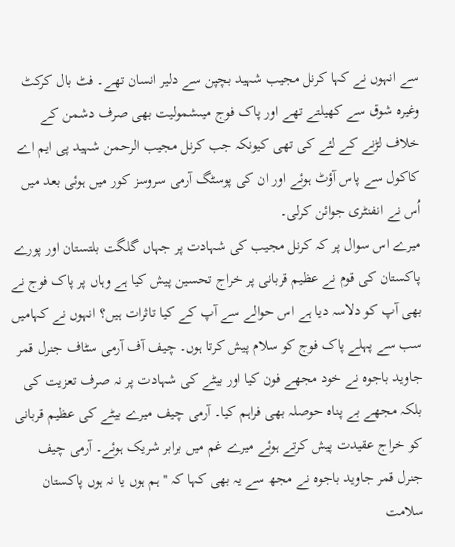سے انہوں نے کہا کرنل مجیب شہید بچپن سے دلیر انسان تھے۔ فٹ بال کرکٹ وغیرہ شوق سے کھیلتے تھے اور پاک فوج میںشمولیت بھی صرف دشمن کے خلاف لڑنے کے لئے کی تھی کیونکہ جب کرنل مجیب الرحمن شہید پی ایم اے کاکول سے پاس آؤٹ ہوئے اور ان کی پوسٹگ آرمی سروسز کور میں ہوئی بعد میں اُس نے انفنٹری جوائن کرلی۔
میرے اس سوال پر کہ کرنل مجیب کی شہادت پر جہاں گلگت بلتستان اور پورے پاکستان کی قوم نے عظیم قربانی پر خراج تحسین پیش کیا ہے وہاں پر پاک فوج نے بھی آپ کو دلاسہ دیا ہے اس حوالے سے آپ کے کیا تاثرات ہیں؟ انہوں نے کہامیں سب سے پہلے پاک فوج کو سلام پیش کرتا ہوں۔ چیف آف آرمی سٹاف جنرل قمر جاوید باجوہ نے خود مجھے فون کیا اور بیٹے کی شہادت پر نہ صرف تعزیت کی بلکہ مجھے بے پناہ حوصلہ بھی فراہم کیا۔ آرمی چیف میرے بیٹے کی عظیم قربانی کو خراج عقیدت پیش کرتے ہوئے میرے غم میں برابر شریک ہوئے۔ آرمی چیف جنرل قمر جاوید باجوہ نے مجھ سے یہ بھی کہا کہ '' ہم ہوں یا نہ ہوں پاکستان سلامت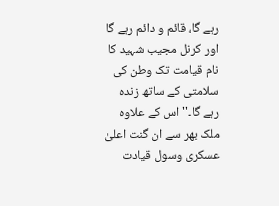رہے گا، قائم و دائم رہے گا اور کرنل مجیب شہید کا نام قیامت تک وطن کی سلامتی کے ساتھ زندہ رہے گا۔'' اس کے علاوہ ملک بھر سے ان گنت اعلیٰ عسکری وسول قیادت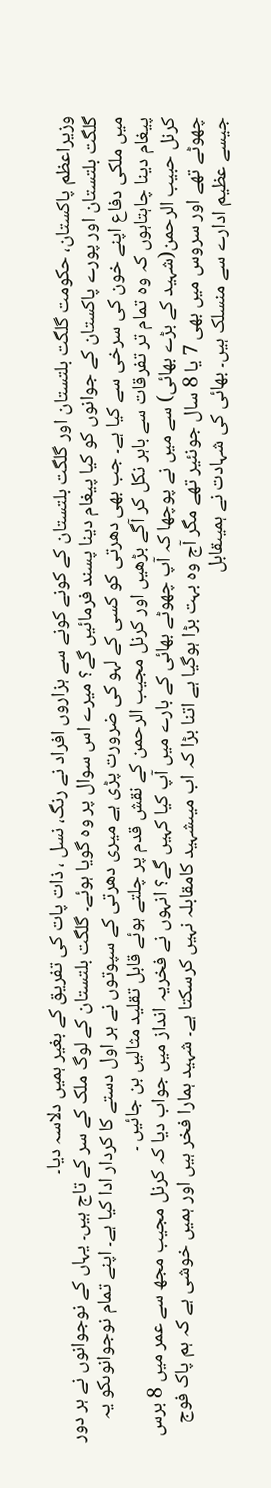وزیراعظم پاکستان، حکومت گلگت بلتستان اور گلگت بلتستان کے کونے کونے سے ہزاروں افراد نے رنگ، نسل ، ذات پات کی تفریق کے بغیر ہمیں دلاسہ دیا۔
گلگت بلتستان اور پورے پاکستان کے جوانوں کو کیا پیغام دینا پسند فرمائیں گے؟ میرے اس سوال پر وہ گویا ہوئے۔ گلگت بلتستان کے لوگ ملک کے سر کے تاج ہیں۔ یہاں کے نوجوانوں نے ہر دور میں ملکی دفاع اپنے خون کی سرخی سے کیا ہے۔ جب بھی دھرتی کو کسی کے لہو کی ضرورت پڑی ہے میری دھرتی کے سپوتوں نے ہر اول دستے کا کردار ادا کیا ہے۔ اپنے تمام نوجوانوںکو یہ پیغام دینا چاہتاہوں کہ وہ تمام تر تفرقات سے باہر نکل کر آگے بڑھیں اور کرنل مجیب الرحمن کے نقش قدم پر چلتے ہوئے قابل تقلید مثالیں بن جائیں ۔
کرنل حبیب الرحمن(شہید کے بڑے بھائی) سے میں نے پوچھا کہ آپ چھوٹے بھائی کے بارے میں آپ کیا کہیں گے؟ انہوں نے فخریہ انداز میں جواب دیا کہ کرنل مجیب مجھ سے عمر میں 8 برس چھوٹے تھے اور سروس میں بھی 7 یا 8 سال جونئیر تھے مگر آج وہ بہت بڑا ہوگیا ہے اتنا بڑا کہ اب میںشہید کامقابلہ نہیں کرسکتا ہے۔ شہید ہمارا فخر ہیں اور ہمیں خوشی ہے کہ ہم پاک فوج جیسے عظیم ادارے سے منسلک ہیں۔ بھائی کی شہادت نے ہمیںقابل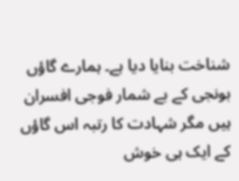شناخت بنایا دیا ہے۔ ہمارے گاؤں بونجی کے بے شمار فوجی افسران ہیں مگر شہادت کا رتبہ اس گاؤں کے ایک ہی خوش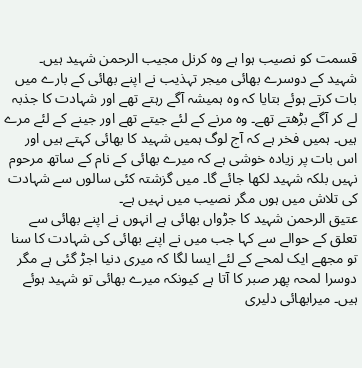قسمت کو نصیب ہوا ہے وہ کرنل مجیب الرحمن شہید ہیں۔
شہید کے دوسرے بھائی میجر تہذیب نے اپنے بھائی کے بارے میں بات کرتے ہوئے بتایا کہ وہ ہمیشہ آگے رہتے تھے اور شہادت کا جذبہ لے کر آگے بڑھتے تھے۔ وہ مرنے کے لئے جیتے تھے اور جینے کے لئے مرے ہیں۔ ہمیں فخر ہے کہ آج لوگ ہمیں شہید کا بھائی کہتے ہیں اور اس بات پر زیادہ خوشی ہے کہ میرے بھائی کے نام کے ساتھ مرحوم نہیں بلکہ شہید لکھا جائے گا۔ میں گزشتہ کئی سالوں سے شہادت کی تلاش میں ہوں مگر نصیب میں نہیں ہے۔
عتیق الرحمن شہید کا جڑواں بھائی ہے انہوں نے اپنے بھائی سے تعلق کے حوالے سے کہا جب میں نے اپنے بھائی کی شہادت کا سنا تو مجھے ایک لمحے کے لئے ایسا لگا کہ میری دنیا اجڑ گئی ہے مگر دوسرا لمحہ پھر صبر کا آتا ہے کیونکہ میرے بھائی تو شہید ہوئے ہیں۔ میرابھائی دلیری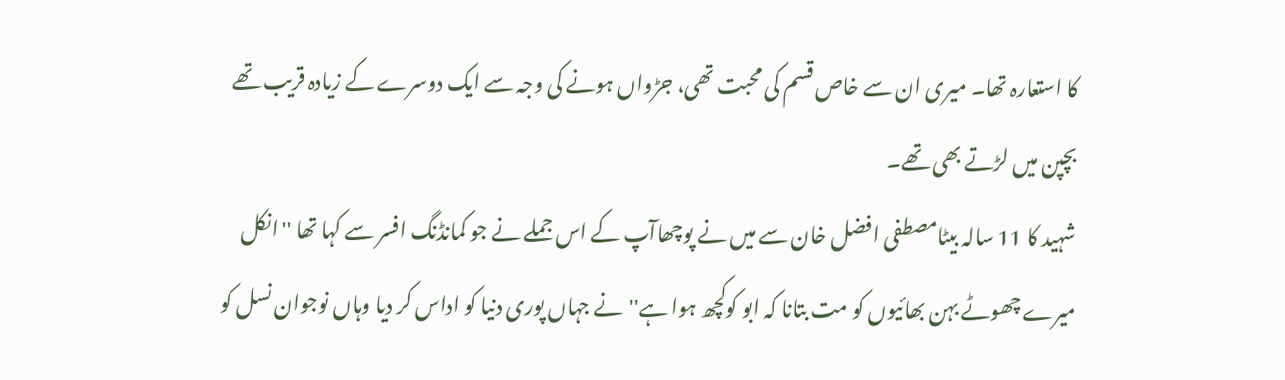کا استعارہ تھا۔ میری ان سے خاص قسم کی محبت تھی، جڑواں ہونے کی وجہ سے ایک دوسرے کے زیادہ قریب تھے بچپن میں لڑتے بھی تھے۔
شہید کا 11 سالہ بیٹامصطفی افضل خان سے میں نے پوچھاآپ کے اس جملے نے جو کمانڈنگ افسر سے کہا تھا ''انکل میرے چھوٹے بہن بھائیوں کو مت بتانا کہ ابو کوکچھ ہوا ہے''نے جہاں پوری دنیا کو اداس کر دیا وہاں نوجوان نسل کو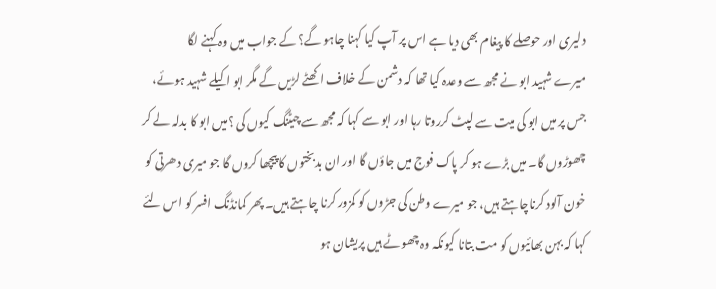دلیری اور حوصلے کا پیغام بھی دیا ہے اس پر آپ کیا کہنا چاہو گے؟ کے جواب میں وہ کہنے لگا
میرے شہید ابو نے مجھ سے وعدہ کیا تھا کہ دشمن کے خلاف اکھٹے لڑیں گے مگر ابو اکیلے شہید ہوئے، جس پر میں ابو کی میت سے لپٹ کرروتا رہا اور ابو سے کہا کہ مجھ سے چیٹنگ کیوں کی ؟میں ابو کا بدلہ لے کر چھوڑوں گا۔ میں بڑے ہو کر پاک فوج میں جاؤں گا اور ان بدبختوں کا پیچھا کروں گا جو میری دھرتی کو خون آلود کرناچاہتے ہیں، جو میرے وطن کی جڑوں کو کمزور کرنا چاہتے ہیں۔ پھر کمانڈنگ افسر کو اس لئے کہا کہ بہن بھائیوں کو مت بتانا کیونکہ وہ چھوٹے ہیں پریشان ہو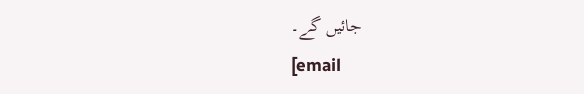جائیں گے۔
[email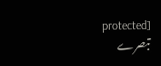protected]
تبصرے